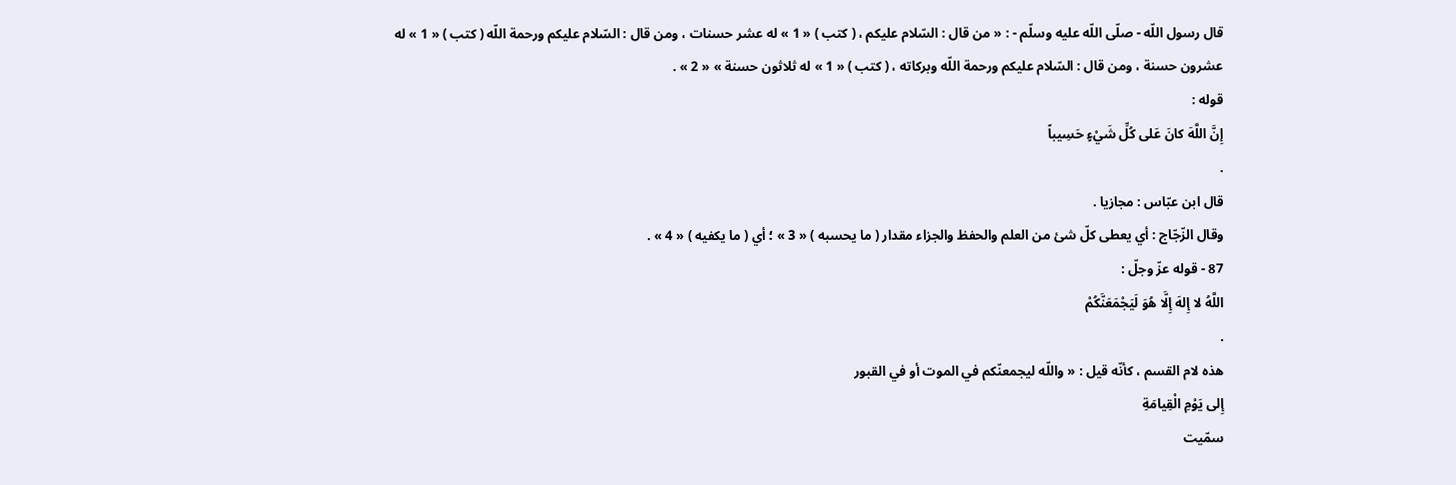قال رسول اللّه - صلّى اللّه عليه وسلّم - : « من قال : السّلام عليكم ، ( كتب ) « 1 » له عشر حسنات ، ومن قال : السّلام عليكم ورحمة اللّه ( كتب ) « 1 » له عشرون حسنة ، ومن قال : السّلام عليكم ورحمة اللّه وبركاته ، ( كتب ) « 1 » له ثلاثون حسنة » « 2 » .
قوله :
إِنَّ اللَّهَ كانَ عَلى كُلِّ شَيْءٍ حَسِيباً
.
قال ابن عبّاس : مجازيا .
وقال الزّجّاج : أي يعطى كلّ شئ من العلم والحفظ والجزاء مقدار ( ما يحسبه ) « 3 » ؛ أي ( ما يكفيه ) « 4 » .
87 - قوله عزّ وجلّ :
اللَّهُ لا إِلهَ إِلَّا هُوَ لَيَجْمَعَنَّكُمْ
.
هذه لام القسم ، كأنّه قيل : « واللّه ليجمعنّكم في الموت أو في القبور
إِلى يَوْمِ الْقِيامَةِ
سمّيت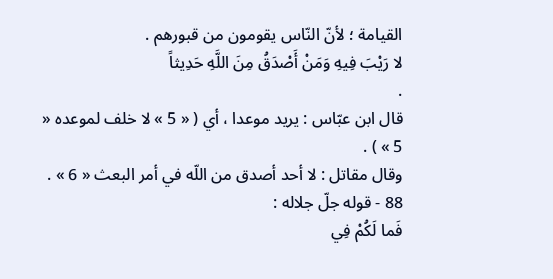القيامة ؛ لأنّ النّاس يقومون من قبورهم .
لا رَيْبَ فِيهِ وَمَنْ أَصْدَقُ مِنَ اللَّهِ حَدِيثاً
.
قال ابن عبّاس : يريد موعدا ، أي ( « 5 » لا خلف لموعده « 5 » ) .
وقال مقاتل : لا أحد أصدق من اللّه في أمر البعث « 6 » .
88 - قوله جلّ جلاله :
فَما لَكُمْ فِي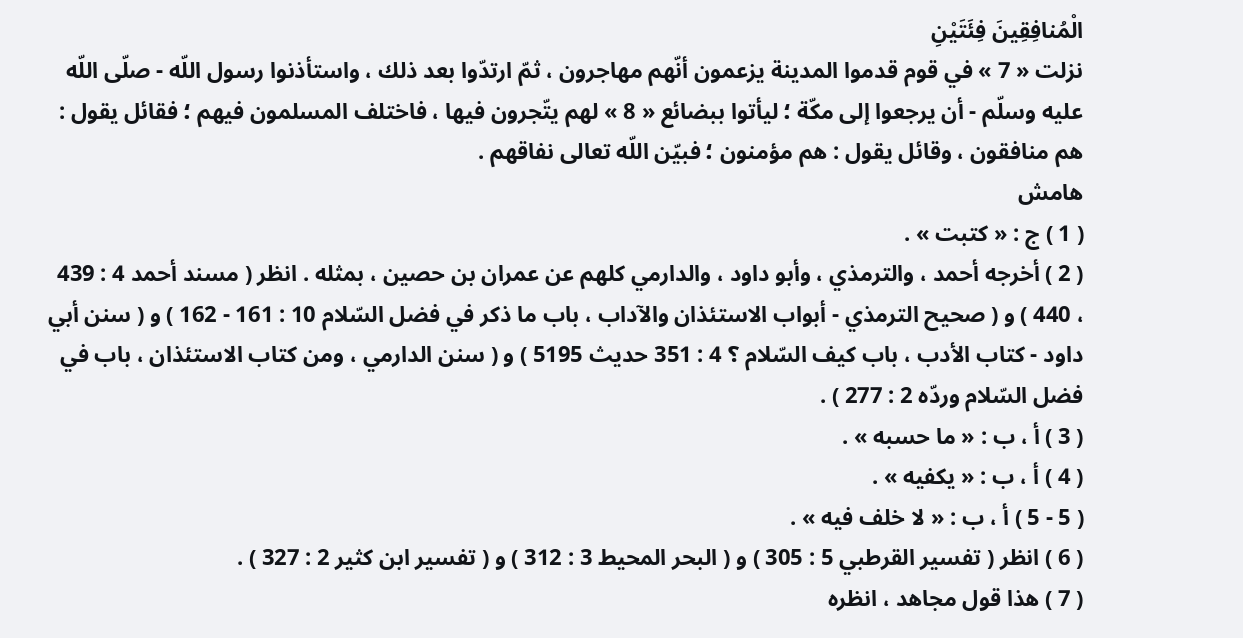الْمُنافِقِينَ فِئَتَيْنِ
نزلت « 7 » في قوم قدموا المدينة يزعمون أنّهم مهاجرون ، ثمّ ارتدّوا بعد ذلك ، واستأذنوا رسول اللّه - صلّى اللّه عليه وسلّم - أن يرجعوا إلى مكّة ؛ ليأتوا ببضائع « 8 » لهم يتّجرون فيها ، فاختلف المسلمون فيهم ؛ فقائل يقول : هم منافقون ، وقائل يقول : هم مؤمنون ؛ فبيّن اللّه تعالى نفاقهم .
هامش
( 1 ) ج : « كتبت » .
( 2 ) أخرجه أحمد ، والترمذي ، وأبو داود ، والدارمي كلهم عن عمران بن حصين ، بمثله . انظر ( مسند أحمد 4 : 439 ، 440 ) و ( صحيح الترمذي - أبواب الاستئذان والآداب ، باب ما ذكر في فضل السّلام 10 : 161 - 162 ) و ( سنن أبي داود - كتاب الأدب ، باب كيف السّلام ؟ 4 : 351 حديث 5195 ) و ( سنن الدارمي ، ومن كتاب الاستئذان ، باب في فضل السّلام وردّه 2 : 277 ) .
( 3 ) أ ، ب : « ما حسبه » .
( 4 ) أ ، ب : « يكفيه » .
( 5 - 5 ) أ ، ب : « لا خلف فيه » .
( 6 ) انظر ( تفسير القرطبي 5 : 305 ) و ( البحر المحيط 3 : 312 ) و ( تفسير ابن كثير 2 : 327 ) .
( 7 ) هذا قول مجاهد ، انظره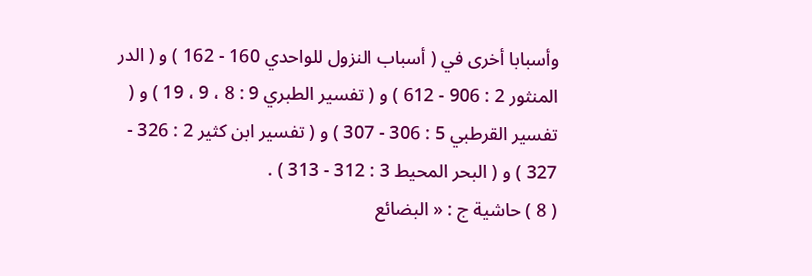وأسبابا أخرى في ( أسباب النزول للواحدي 160 - 162 ) و ( الدر المنثور 2 : 906 - 612 ) و ( تفسير الطبري 9 : 8 ، 9 ، 19 ) و ( تفسير القرطبي 5 : 306 - 307 ) و ( تفسير ابن كثير 2 : 326 - 327 ) و ( البحر المحيط 3 : 312 - 313 ) .
( 8 ) حاشية ج : « البضائع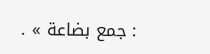: جمع بضاعة » .